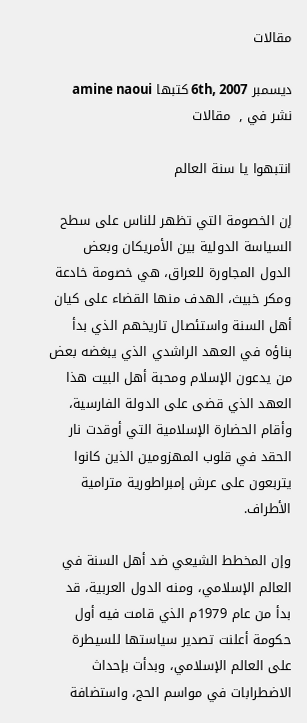مقالات

ديسمبر 6th, 2007 كتبها amine naoui نشر في ,  مقالات

انتبهوا يا سنة العالم

إن الخصومة التي تظهر للناس على سطح السياسة الدولية بين الأمريكان وبعض الدول المجاورة للعراق، هي خصومة خادعة ومكر خبيث، الهدف منها القضاء على كيان أهل السنة واستئصال تاريخهم الذي بدأ بناؤه في العهد الراشدي الذي يبغضه بعض من يدعون الإسلام ومحبة أهل البيت هذا العهد الذي قضى على الدولة الفارسية، وأقام الحضارة الإسلامية التي أوقدت نار الحقد في قلوب المهزومين الذين كانوا يتربعون على عرش إمبراطورية مترامية الأطراف.

وإن المخطط الشيعي ضد أهل السنة في العالم الإسلامي، ومنه الدول العربية، قد بدأ من عام 1979م الذي قامت فيه أول حكومة أعلنت تصدير سياستها للسيطرة على العالم الإسلامي، وبدأت بإحداث الاضطرابات في مواسم الحج، واستضافة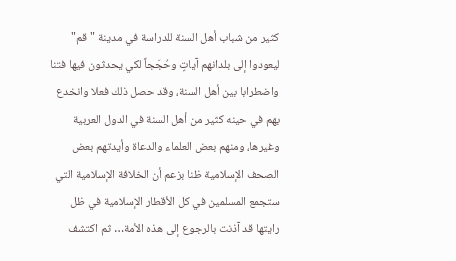كثير من شباب أهل السنة للدراسة في مدينة "قم" ليعودوا إلى بلدانهم آياتٍ وحُجَجاً لكي يحدثون فيها فتنا واضطرابا بين أهل السنة، وقد حصل ذلك فعلا وانخدع بهم في حينه كثير من أهل السنة في الدول العربية وغيرها، ومنهم بعض العلماء والدعاة وأيدتهم بعض الصحف الإسلامية ظنا بزعم أن الخلافة الإسلامية التي ستجمع المسلمين في كل الأقطار الإسلامية في ظل رايتها قد آذنت بالرجوع إلى هذه الأمة… ثم اكتشف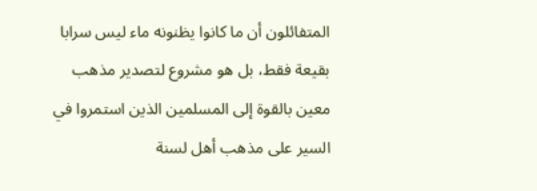المتفائلون أن ما كانوا يظنونه ماء ليس سرابا بقيعة فقط، بل هو مشروع لتصدير مذهب معين بالقوة إلى المسلمين الذين استمروا في السير على مذهب أهل لسنة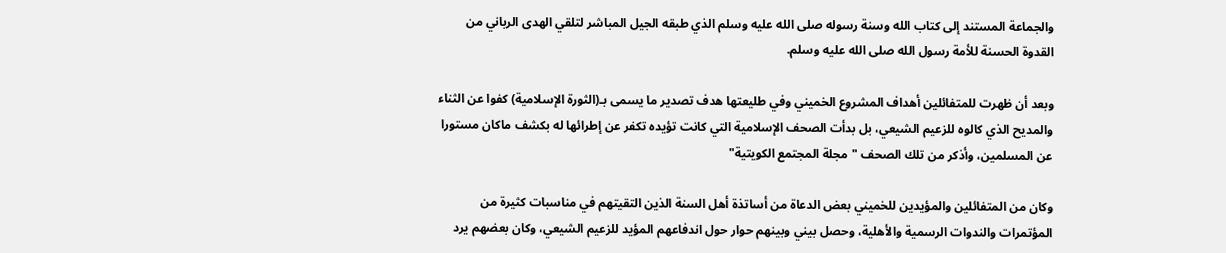والجماعة المستند إلى كتاب الله وسنة رسوله صلى الله عليه وسلم الذي طبقه الجيل المباشر لتلقي الهدى الرباني من القدوة الحسنة للأمة رسول الله صلى الله عليه وسلم.

وبعد أن ظهرت للمتفائلين أهداف المشروع الخميني وفي طليعتها هدف تصدير ما يسمى بـ(الثورة الإسلامية) كفوا عن الثناء والمديح الذي كالوه للزعيم الشيعي، بل بدأت الصحف الإسلامية التي كانت تؤيده تكفر عن إطرائها له بكشف ماكان مستورا عن المسلمين، وأذكر من تلك الصحف "مجلة المجتمع الكويتية"

وكان من المتفائلين والمؤيدين للخميني بعض الدعاة من أساتذة أهل السنة الذين التقيتهم في مناسبات كثيرة من المؤتمرات والندوات الرسمية والأهلية، وحصل بيني وبينهم حوار حول اندفاعهم المؤيد للزعيم الشيعي، وكان بعضهم يرد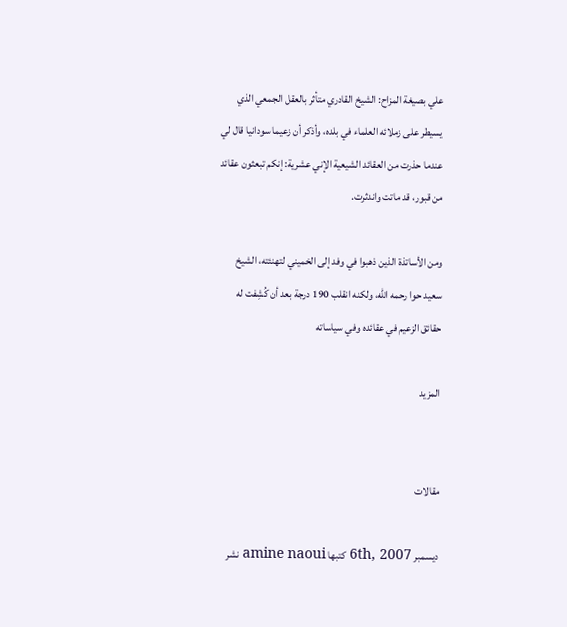علي بصيغة المزاح: الشيخ القادري متأثر بالعقل الجمعي الذي يسيطر على زملائه العلماء في بلده، وأذكر أن زعيما سودانيا قال لي عندما حذرت من العقائد الشيعية الإني عشرية: إنكم تبعثون عقائد من قبور، قد ماتت واندثرت.

ومن الأساتذة الذين ذهبوا في وفد إلى الخميني لتهنئته، الشيخ سعيد حوا رحمه الله، ولكنه انقلب 190 درجة بعد أن كُشِفت له حقائق الزعيم في عقائده وفي سياساته

المزيد


مقالات

ديسمبر 6th, 2007 كتبها amine naoui نشر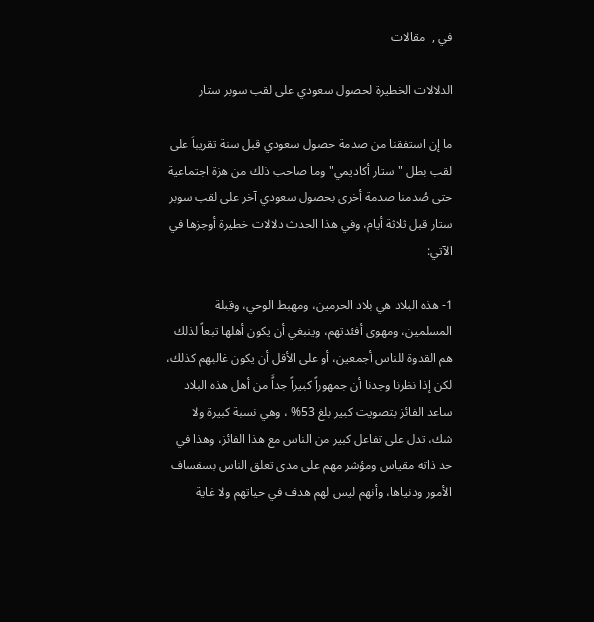في ,  مقالات

الدلالات الخطيرة لحصول سعودي على لقب سوبر ستار

ما إن استفقنا من صدمة حصول سعودي قبل سنة تقريباَ على لقب بطل " ستار أكاديمي" وما صاحب ذلك من هزة اجتماعية حتى صُدمنا صدمة أخرى بحصول سعودي آخر على لقب سوبر ستار قبل ثلاثة أيام، وفي هذا الحدث دلالات خطيرة أوجزها في الآتي:

1- هذه البلاد هي بلاد الحرمين، ومهبط الوحي، وقبلة المسلمين، ومهوى أفئدتهم، وينبغي أن يكون أهلها تبعاً لذلك هم القدوة للناس أجمعين، أو على الأقل أن يكون غالبهم كذلك، لكن إذا نظرنا وجدنا أن جمهوراً كبيراً جداًَ من أهل هذه البلاد ساعد الفائز بتصويت كبير بلغ 53% ، وهي نسبة كبيرة ولا شك، تدل على تفاعل كبير من الناس مع هذا الفائز، وهذا في حد ذاته مقياس ومؤشر مهم على مدى تعلق الناس بسفساف الأمور ودنياها، وأنهم ليس لهم هدف في حياتهم ولا غاية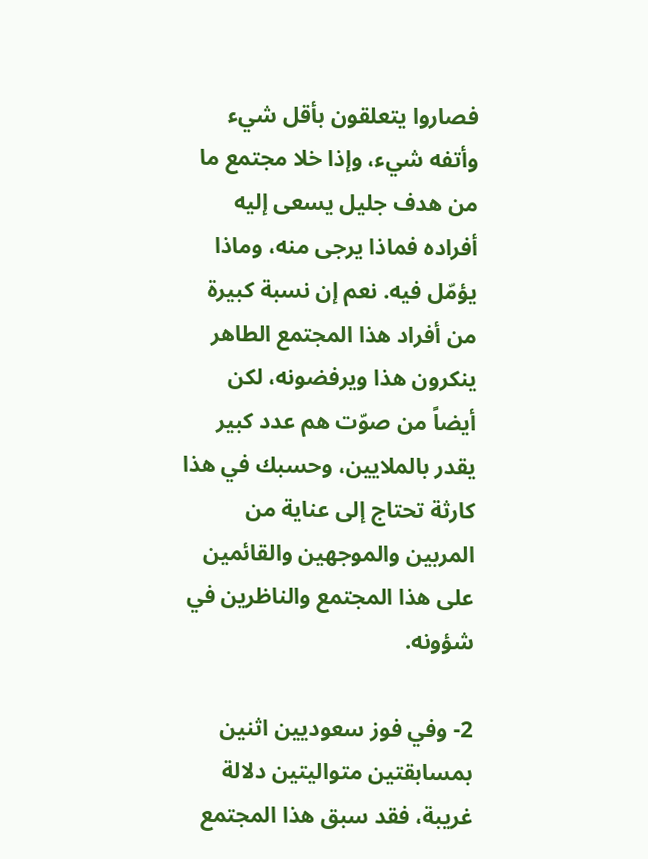فصاروا يتعلقون بأقل شيء وأتفه شيء، وإذا خلا مجتمع ما من هدف جليل يسعى إليه أفراده فماذا يرجى منه، وماذا يؤمّل فيه. نعم إن نسبة كبيرة من أفراد هذا المجتمع الطاهر ينكرون هذا ويرفضونه، لكن أيضاً من صوّت هم عدد كبير يقدر بالملايين، وحسبك في هذا كارثة تحتاج إلى عناية من المربين والموجهين والقائمين على هذا المجتمع والناظرين في شؤونه.

2- وفي فوز سعوديين اثنين بمسابقتين متواليتين دلالة غريبة، فقد سبق هذا المجتمع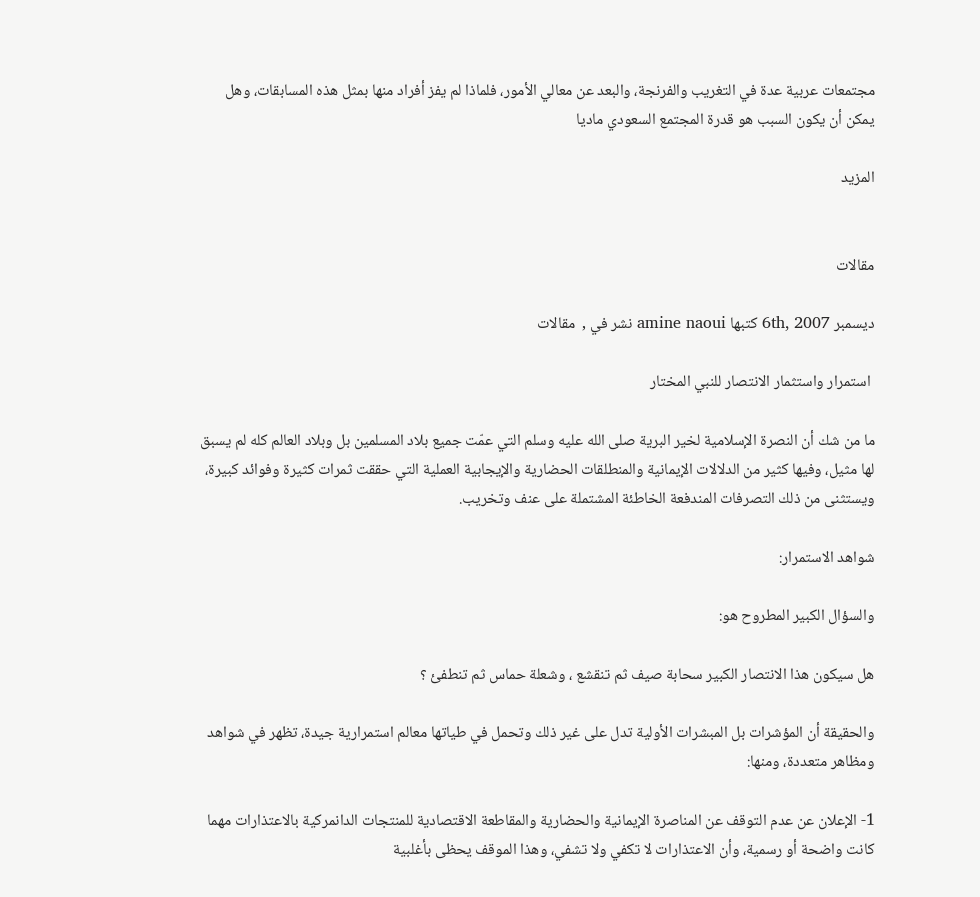مجتمعات عربية عدة في التغريب والفرنجة، والبعد عن معالي الأمور، فلماذا لم يفز أفراد منها بمثل هذه المسابقات، وهل يمكن أن يكون السبب هو قدرة المجتمع السعودي ماديا

المزيد


مقالات

ديسمبر 6th, 2007 كتبها amine naoui نشر في ,  مقالات

 استمرار واستثمار الانتصار للنبي المختار

ما من شك أن النصرة الإسلامية لخير البرية صلى الله عليه وسلم التي عمّت جميع بلاد المسلمين بل وبلاد العالم كله لم يسبق لها مثيل، وفيها كثير من الدلالات الإيمانية والمنطلقات الحضارية والإيجابية العملية التي حققت ثمرات كثيرة وفوائد كبيرة، ويستثنى من ذلك التصرفات المندفعة الخاطئة المشتملة على عنف وتخريب.

شواهد الاستمرار:

والسؤال الكبير المطروح هو:

هل سيكون هذا الانتصار الكبير سحابة صيف ثم تنقشع ، وشعلة حماس ثم تنطفئ ؟

والحقيقة أن المؤشرات بل المبشرات الأولية تدل على غير ذلك وتحمل في طياتها معالم استمرارية جيدة، تظهر في شواهد ومظاهر متعددة، ومنها:

1- الإعلان عن عدم التوقف عن المناصرة الإيمانية والحضارية والمقاطعة الاقتصادية للمنتجات الدانمركية بالاعتذارات مهما كانت واضحة أو رسمية، وأن الاعتذارات لا تكفي ولا تشفي، وهذا الموقف يحظى بأغلبية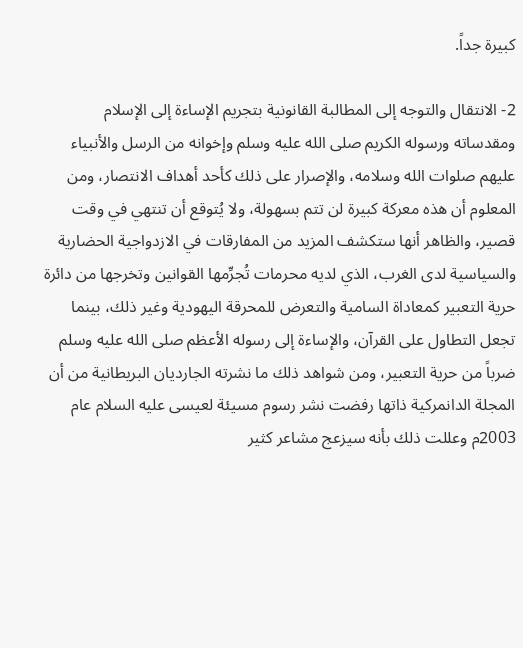كبيرة جداً.

2- الانتقال والتوجه إلى المطالبة القانونية بتجريم الإساءة إلى الإسلام ومقدساته ورسوله الكريم صلى الله عليه وسلم وإخوانه من الرسل والأنبياء عليهم صلوات الله وسلامه، والإصرار على ذلك كأحد أهداف الانتصار، ومن المعلوم أن هذه معركة كبيرة لن تتم بسهولة، ولا يُتوقع أن تنتهي في وقت قصير، والظاهر أنها ستكشف المزيد من المفارقات في الازدواجية الحضارية والسياسية لدى الغرب، الذي لديه محرمات تُجرِّمها القوانين وتخرجها من دائرة حرية التعبير كمعاداة السامية والتعرض للمحرقة اليهودية وغير ذلك، بينما تجعل التطاول على القرآن، والإساءة إلى رسوله الأعظم صلى الله عليه وسلم ضرباً من حرية التعبير، ومن شواهد ذلك ما نشرته الجارديان البريطانية من أن المجلة الدانمركية ذاتها رفضت نشر رسوم مسيئة لعيسى عليه السلام عام 2003م وعللت ذلك بأنه سيزعج مشاعر كثير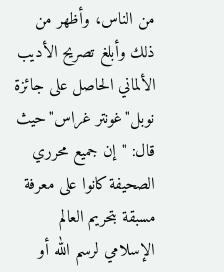من الناس، وأظهر من ذلك وأبلغ تصريح الأديب الألماني الحاصل على جائزة نوبل"غونتر غراس"حيث قال: "إن جميع محرري الصحيفة كانوا على معرفة مسبقة بتحريم العالم الإسلامي لرسم الله أو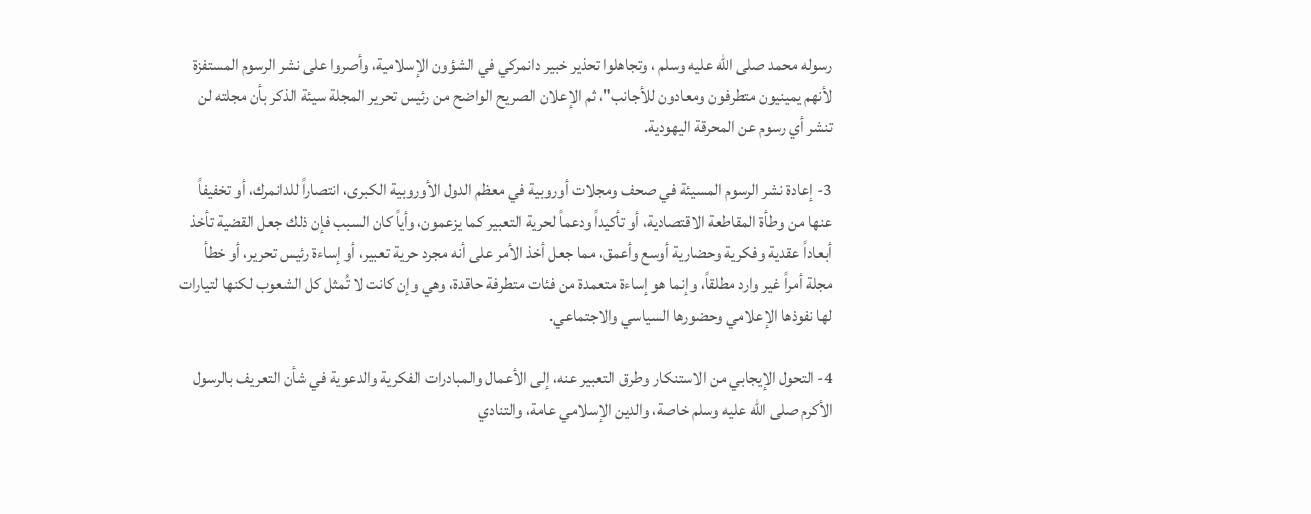رسوله محمد صلى الله عليه وسلم ، وتجاهلوا تحذير خبير دانمركي في الشؤون الإسلامية، وأصروا على نشر الرسوم المستفزة لأنهم يمينيون متطرفون ومعادون للأجانب"، ثم الإعلان الصريح الواضح من رئيس تحرير المجلة سيئة الذكر بأن مجلته لن تنشر أي رسوم عن المحرقة اليهودية.

3- إعادة نشر الرسوم المسيئة في صحف ومجلات أوروبية في معظم الدول الأوروبية الكبرى، انتصاراً للدانمرك، أو تخفيفاً عنها من وطأة المقاطعة الاقتصادية، أو تأكيداً ودعماً لحرية التعبير كما يزعمون، وأياً كان السبب فإن ذلك جعل القضية تأخذ أبعاداً عقدية وفكرية وحضارية أوسع وأعمق، مما جعل أخذ الأمر على أنه مجرد حرية تعبير، أو إساءة رئيس تحرير، أو خطأ مجلة أمراً غير وارد مطلقاً، وإنما هو إساءة متعمدة من فئات متطرفة حاقدة، وهي وإن كانت لا تُمثل كل الشعوب لكنها لتيارات لها نفوذها الإعلامي وحضورها السياسي والاجتماعي.

4- التحول الإيجابي من الاستنكار وطرق التعبير عنه، إلى الأعمال والمبادرات الفكرية والدعوية في شأن التعريف بالرسول الأكرم صلى الله عليه وسلم خاصة، والدين الإسلامي عامة، والتنادي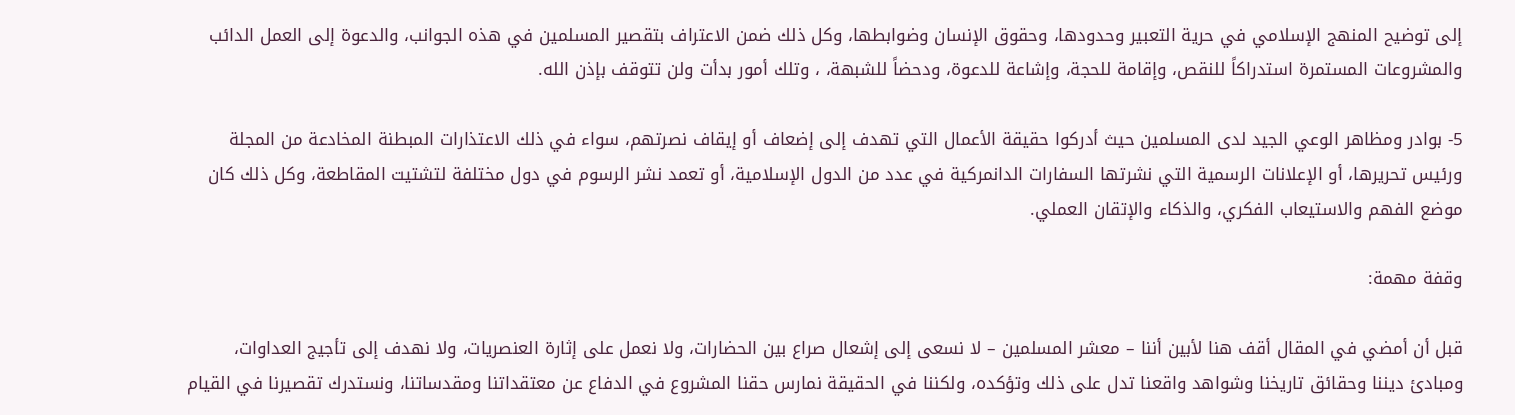إلى توضيح المنهج الإسلامي في حرية التعبير وحدودها، وحقوق الإنسان وضوابطها، وكل ذلك ضمن الاعتراف بتقصير المسلمين في هذه الجوانب، والدعوة إلى العمل الدائب والمشروعات المستمرة استدراكاً للنقص، وإقامة للحجة، وإشاعة للدعوة، ودحضاً للشبهة، ، وتلك أمور بدأت ولن تتوقف بإذن الله.

5- بوادر ومظاهر الوعي الجيد لدى المسلمين حيث أدركوا حقيقة الأعمال التي تهدف إلى إضعاف أو إيقاف نصرتهم، سواء في ذلك الاعتذارات المبطنة المخادعة من المجلة ورئيس تحريرها، أو الإعلانات الرسمية التي نشرتها السفارات الدانمركية في عدد من الدول الإسلامية، أو تعمد نشر الرسوم في دول مختلفة لتشتيت المقاطعة، وكل ذلك كان موضع الفهم والاستيعاب الفكري، والذكاء والإتقان العملي.

وقفة مهمة:

قبل أن أمضي في المقال أقف هنا لأبين أننا – معشر المسلمين – لا نسعى إلى إشعال صراع بين الحضارات، ولا نعمل على إثارة العنصريات، ولا نهدف إلى تأجيج العداوات، ومبادئ ديننا وحقائق تاريخنا وشواهد واقعنا تدل على ذلك وتؤكده، ولكننا في الحقيقة نمارس حقنا المشروع في الدفاع عن معتقداتنا ومقدساتنا، ونستدرك تقصيرنا في القيام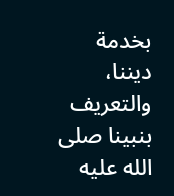بخدمة ديننا، والتعريف بنبينا صلى الله عليه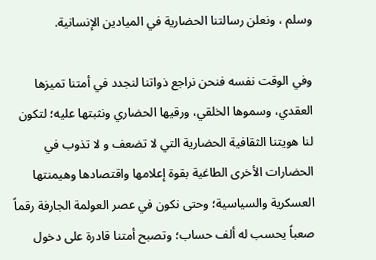وسلم ، ونعلن رسالتنا الحضارية في الميادين الإنسانية.

وفي الوقت نفسه فنحن نراجع ذواتنا لنجدد في أمتنا تميزها العقدي، وسموها الخلقي، ورقيها الحضاري ونثبتها عليه؛ لتكون لنا هويتنا الثقافية الحضارية التي لا تضعف و لا تذوب في الحضارات الأخرى الطاغية بقوة إعلامها واقتصادها وهيمنتها العسكرية والسياسية؛ وحتى نكون في عصر العولمة الجارفة رقماً صعباً يحسب له ألف حساب؛ وتصبح أمتنا قادرة على دخول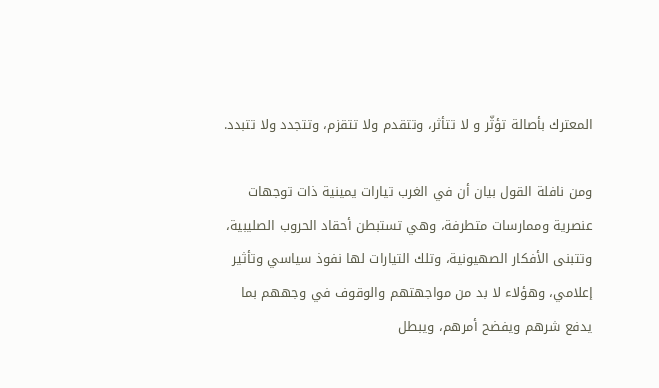المعترك بأصالة تؤثّر و لا تتأثر، وتتقدم ولا تتقزم، وتتجدد ولا تتبدد.

ومن نافلة القول بيان أن في الغرب تيارات يمينية ذات توجهات عنصرية وممارسات متطرفة، وهي تستبطن أحقاد الحروب الصليبية، وتتبنى الأفكار الصهيونية، وتلك التيارات لها نفوذ سياسي وتأثير إعلامي، وهؤلاء لا بد من مواجهتهم والوقوف في وجههم بما يدفع شرهم ويفضح أمرهم، ويبطل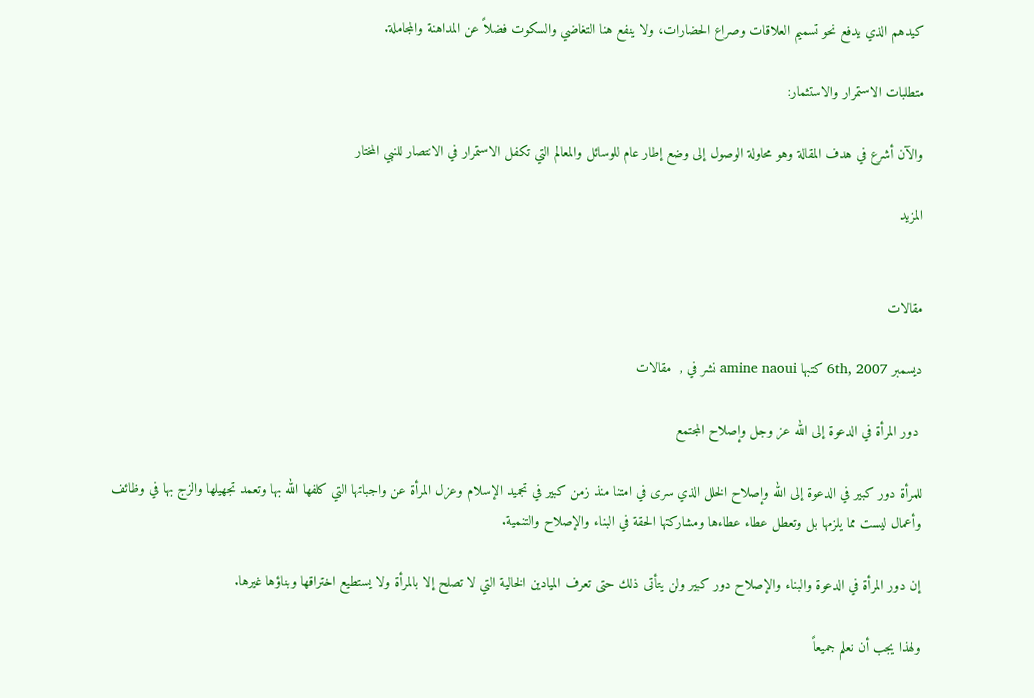كيدهم الذي يدفع نحو تسميم العلاقات وصراع الحضارات، ولا ينفع هنا التغاضي والسكوت فضلاً عن المداهنة والمجاملة.

متطلبات الاستمرار والاستثمار:

والآن أشرع في هدف المقالة وهو محاولة الوصول إلى وضع إطار عام للوسائل والمعالم التي تكفل الاستمرار في الانتصار للنبي المختار

المزيد


مقالات

ديسمبر 6th, 2007 كتبها amine naoui نشر في ,  مقالات

 دور المرأة في الدعوة إلى الله عز وجل وإصلاح المجتمع

للمرأة دور كبير في الدعوة إلى الله وإصلاح الخلل الذي سرى في امتنا منذ زمن كبير في تجميد الإسلام وعزل المرأة عن واجباتها التي كلفها الله بها وتعمد تجهيلها والزج بها في وظائف وأعمال ليست مما يلزمها بل وتعطل عطاء عطاءها ومشاركتها الحقة في البناء والإصلاح والتنمية.

إن دور المرأة في الدعوة والبناء والإصلاح دور كبير ولن يتأتى ذلك حتى تعرف الميادين الخالية التي لا تصلح إلا بالمرأة ولا يستطيع اختراقها وبناؤها غيرها.

ولهذا يجب أن نعلم جميعاً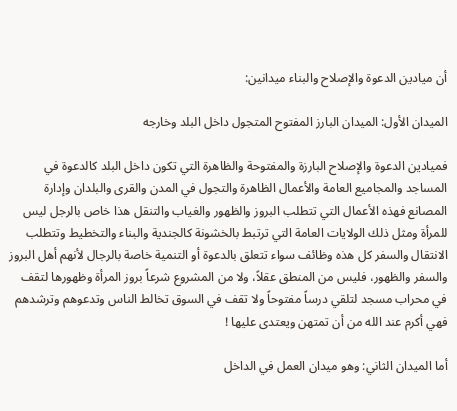أن ميادين الدعوة والإصلاح والبناء ميدانين:

الميدان الأول: الميدان البارز المفتوح المتجول داخل البلد وخارجه

فميادين الدعوة والإصلاح البارزة والمفتوحة والظاهرة التي تكون داخل البلد كالدعوة في المساجد والمجاميع العامة والأعمال الظاهرة والتجول في المدن والقرى والبلدان وإدارة المصانع فهذه الأعمال التي تتطلب البروز والظهور والغياب والتنقل هذا خاص بالرجل ليس للمرأة ومثل ذلك الولايات العامة التي ترتبط بالخشونة كالجندية والبناء والتخطيط وتتطلب الانتقال والسفر كل هذه وظائف سواء تتعلق بالدعوة أو التنمية خاصة بالرجال لأنهم أهل البروز والسفر والظهور، فليس من المنطق عقلاً، ولا من المشروع شرعاً بروز المرأة وظهورها لتقف في محراب مسجد لتلقي درساً مفتوحاً ولا تقف في السوق تخالط الناس وتدعوهم وترشدهم فهي أكرم عند الله من أن تمتهن ويعتدى عليها !

أما الميدان الثاني: وهو ميدان العمل في الداخل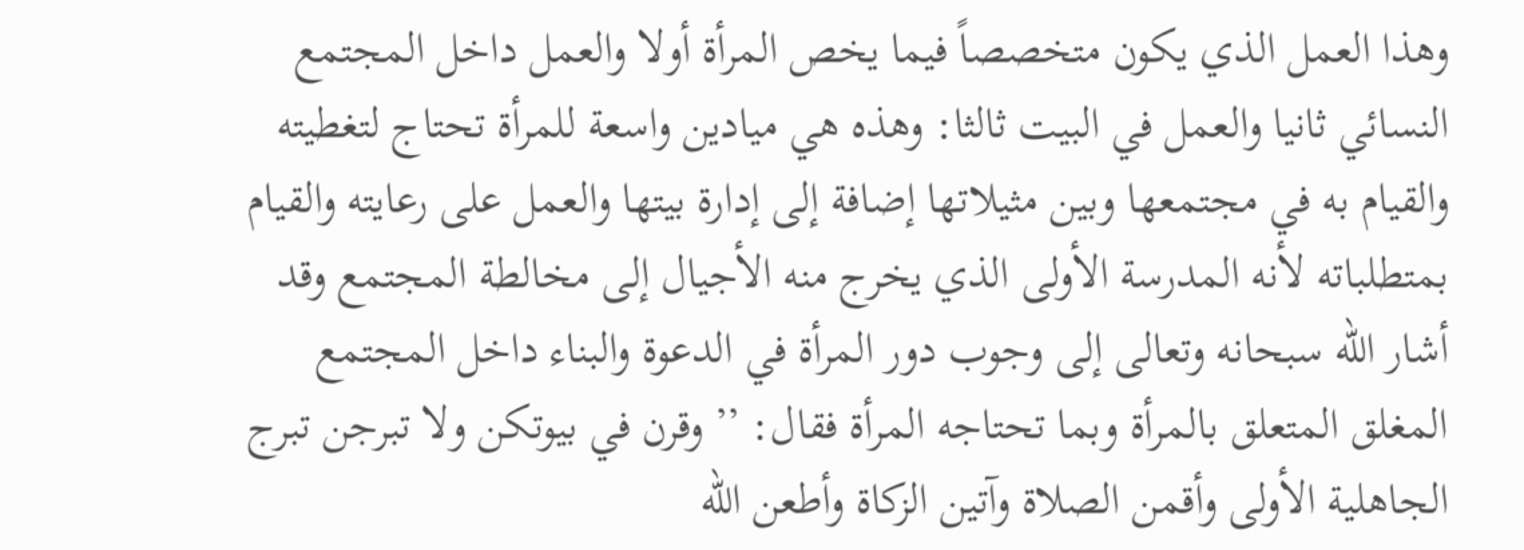وهذا العمل الذي يكون متخصصاً فيما يخص المرأة أولا والعمل داخل المجتمع النسائي ثانيا والعمل في البيت ثالثا: وهذه هي ميادين واسعة للمرأة تحتاج لتغطيته والقيام به في مجتمعها وبين مثيلاتها إضافة إلى إدارة بيتها والعمل على رعايته والقيام بمتطلباته لأنه المدرسة الأولى الذي يخرج منه الأجيال إلى مخالطة المجتمع وقد أشار الله سبحانه وتعالى إلى وجوب دور المرأة في الدعوة والبناء داخل المجتمع المغلق المتعلق بالمرأة وبما تحتاجه المرأة فقال: ’’ وقرن في بيوتكن ولا تبرجن تبرج الجاهلية الأولى وأقمن الصلاة وآتين الزكاة وأطعن الله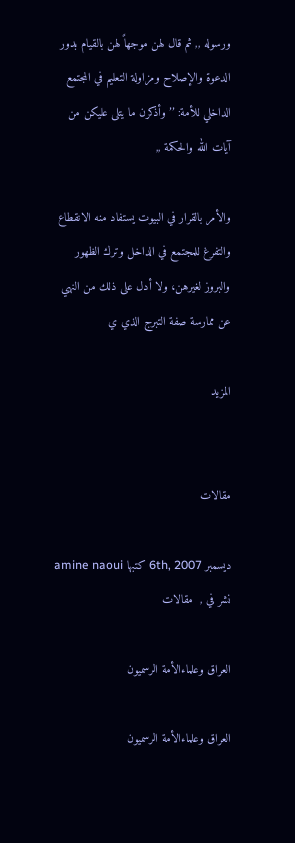ورسوله ,, ثم قال لهن موجهاً لهن بالقيام بدور الدعوة والإصلاح ومزاولة التعليم في المجتمع الداخلي للأمة: ’’ وأذكرن ما يتلى عليكن من آيات الله والحكمة ,,

والأمر بالقرار في البيوت يستفاد منه الانقطاع والتفرغ للمجتمع في الداخل وترك الظهور والبروز لغيرهن، ولا أدل على ذلك من النهي عن ممارسة صفة التبرج الذي ي

المزيد


مقالات

ديسمبر 6th, 2007 كتبها amine naoui نشر في ,  مقالات

العراق وعلماءالأمة الرسميون

العراق وعلماءالأمة الرسميون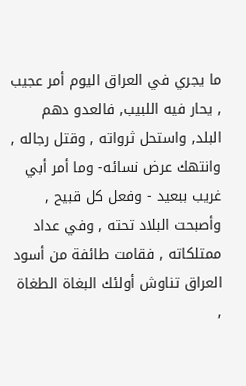ما يجري في العراق اليوم أمر عجيب , يحار فيه اللبيب, فالعدو دهم البلد, واستحل ثرواته , وقتل رجاله , وانتهك عرض نسائه- وما أمر أبي غريب ببعيد - وفعل كل قبيح , وأصبحت البلاد تحته , وفي عداد ممتلكاته , فقامت طائفة من أسود العراق تناوش أولئك البغاة الطغاة ,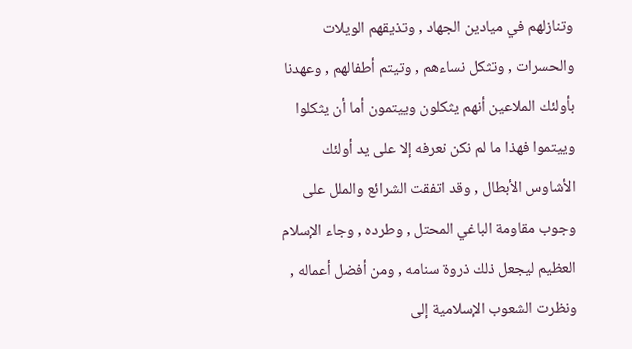وتنازلهم في ميادين الجهاد , وتذيقهم الويلات والحسرات , وتثكل نساءهم , وتيتم أطفالهم , وعهدنا بأولئك الملاعين أنهم يثكلون وييتمون أما أن يثكلوا وييتموا فهذا ما لم نكن نعرفه إلا على يد أولئك الأشاوس الأبطال , وقد اتفقت الشرائع والملل على وجوب مقاومة الباغي المحتل , وطرده , وجاء الإسلام العظيم ليجعل ذلك ذروة سنامه , ومن أفضل أعماله , ونظرت الشعوب الإسلامية إلى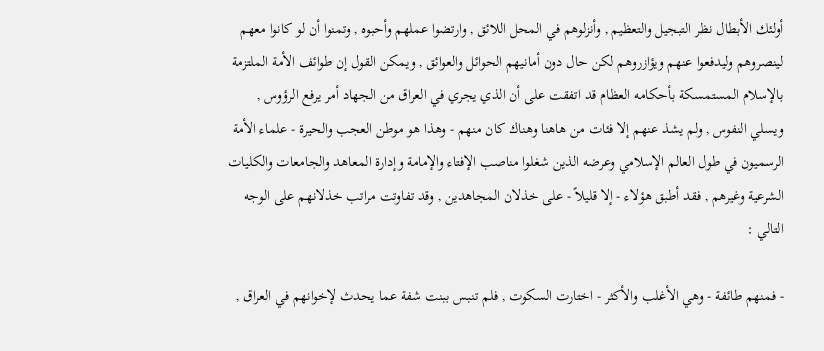أولئك الأبطال نظر التبجيل والتعظيم , وأنزلوهم في المحل اللائق , وارتضوا عملهم وأحبوه , وتمنوا أن لو كانوا معهم لينصروهم وليدفعوا عنهم ويؤازروهم لكن حال دون أمانيهم الحوائل والعوائق , ويمكن القول إن طوائف الأمة الملتزمة بالإسلام المستمسكة بأحكامه العظام قد اتفقت على أن الذي يجري في العراق من الجهاد أمر يرفع الرؤوس , ويسلي النفوس , ولم يشذ عنهم إلا فئات من هاهنا وهناك كان منهم - وهذا هو موطن العجب والحيرة - علماء الأمة الرسميون في طول العالم الإسلامي وعرضه الذين شغلوا مناصب الإفتاء والإمامة وإدارة المعاهد والجامعات والكليات الشرعية وغيرهم , فقد أطبق هؤلاء - إلا قليلاً - على خذلان المجاهدين , وقد تفاوتت مراتب خذلانهم على الوجه التالي :

- فمنهم طائفة - وهي الأغلب والأكثر - اختارت السكوت , فلم تنبس ببنت شفة عما يحدث لإخوانهم في العراق ,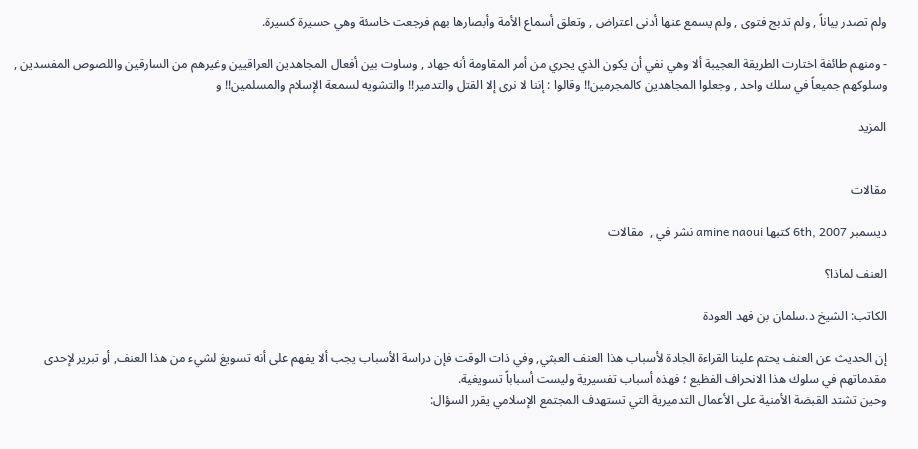ولم تصدر بياناً , ولم تدبج فتوى , ولم يسمع عنها أدنى اعتراض , وتعلق أسماع الأمة وأبصارها بهم فرجعت خاسئة وهي حسيرة كسيرة.

- ومنهم طائفة اختارت الطريقة العجيبة ألا وهي نفي أن يكون الذي يجري من أمر المقاومة أنه جهاد , وساوت بين أفعال المجاهدين العراقيين وغيرهم من السارقين واللصوص المفسدين , وسلوكهم جميعاً في سلك واحد , وجعلوا المجاهدين كالمجرمين!! وقالوا : إننا لا نرى إلا القتل والتدمير!! والتشويه لسمعة الإسلام والمسلمين!! و

المزيد


مقالات

ديسمبر 6th, 2007 كتبها amine naoui نشر في ,  مقالات

العنف لماذا؟

الكاتب: الشيخ د.سلمان بن فهد العودة

إن الحديث عن العنف يحتم علينا القراءة الجادة لأسباب هذا العنف العبثي, وفي ذات الوقت فإن دراسة الأسباب يجب ألا يفهم على أنه تسويغ لشيء من هذا العنف, أو تبرير لإحدى مقدماتهم في سلوك هذا الانحراف الفظيع ؛ فهذه أسباب تفسيرية وليست أسباباً تسويغية.
وحين تشتد القبضة الأمنية على الأعمال التدميرية التي تستهدف المجتمع الإسلامي يقرر السؤال: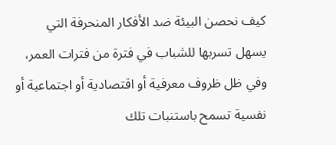كيف نحصن البيئة ضد الأفكار المنحرفة التي يسهل تسربها للشباب في فترة من فترات العمر، وفي ظل ظروف معرفية أو اقتصادية أو اجتماعية أو نفسية تسمح باستنبات تلك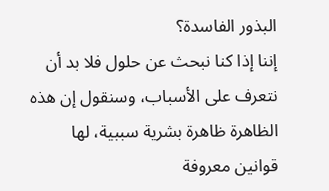البذور الفاسدة؟
إننا إذا كنا نبحث عن حلول فلا بد أن نتعرف على الأسباب، وسنقول إن هذه الظاهرة ظاهرة بشرية سببية، لها قوانين معروفة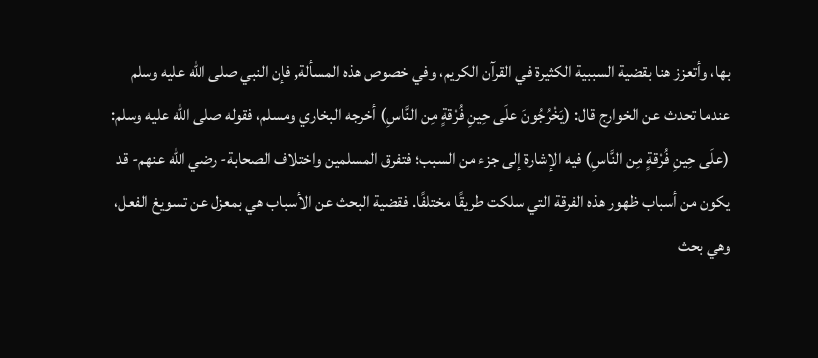بها، وأتعزز هنا بقضية السببية الكثيرة في القرآن الكريم، وفي خصوص هذه المسألة, فإن النبي صلى الله عليه وسلم عندما تحدث عن الخوارج قال: (يَخْرُجُونَ علَى حِينِ فُرْقةٍ مِن النَّاسِ) أخرجه البخاري ومسلم، فقوله صلى الله عليه وسلم: (علَى حِينِ فُرْقةٍ مِن النَّاسِ) فيه الإشارة إلى جزء من السبب؛ فتفرق المسلمين واختلاف الصحابة- رضي الله عنهم- قد يكون من أسباب ظهور هذه الفرقة التي سلكت طريقًا مختلفًا. فقضية البحث عن الأسباب هي بمعزل عن تسويغ الفعل، وهي بحث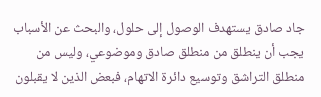جاد صادق يستهدف الوصول إلى حلول، والبحث عن الأسباب يجب أن ينطلق من منطلق صادق وموضوعي، وليس من منطلق التراشق وتوسيع دائرة الاتهام، فبعض الذين لا يقبلون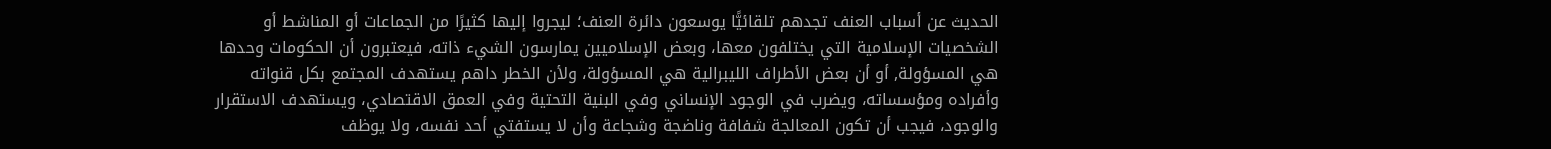الحديث عن أسباب العنف تجدهم تلقائيًّا يوسعون دائرة العنف؛ ليجروا إليها كثيرًا من الجماعات أو المناشط أو الشخصيات الإسلامية التي يختلفون معها، وبعض الإسلاميين يمارسون الشيء ذاته، فيعتبرون أن الحكومات وحدها هي المسؤولة, أو أن بعض الأطراف الليبرالية هي المسؤولة، ولأن الخطر داهم يستهدف المجتمع بكل قنواته وأفراده ومؤسساته، ويضرب في الوجود الإنساني وفي البنية التحتية وفي العمق الاقتصادي، ويستهدف الاستقرار والوجود، فيجب أن تكون المعالجة شفافة وناضجة وشجاعة وأن لا يستفتي أحد نفسه، ولا يوظف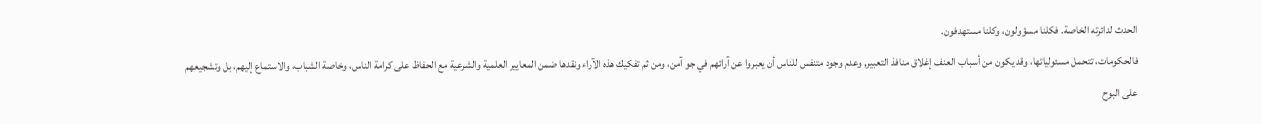الحدث لدائرته الخاصة. فكلنا مسؤولون، وكلنا مستهدفون.
فالحكومات، تتحمل مسئولياتها، وقد يكون من أسباب العنف إغلاق منافذ التعبير, وعدم وجود متنفس للناس أن يعبروا عن آرائهم في جو آمن، ومن ثم تفكيك هذه الآراء ونقدها ضمن المعايير العلمية والشرعية مع الحفاظ على كرامة الناس، وخاصة الشباب، والاستماع إليهم، بل وتشجيعهم على البوح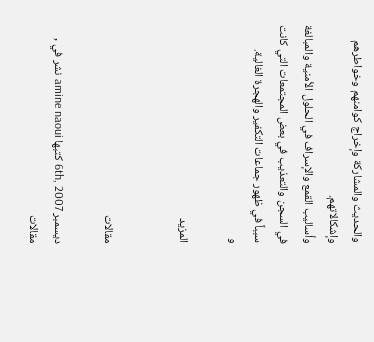والحديث والمشاركة وإخراج كوامنهم وخواطرهم وإشكالاتهم.
وأساليب القمع والإسراف في الحلول الأمنية والمبالغة في السجن والتعذيب في بعض المجتمعات التي كانت سبباً في ظهور جماعات التكفير والهجرة الغالية.
و

المزيد


مقالات

ديسمبر 6th, 2007 كتبها amine naoui نشر في ,  مقالات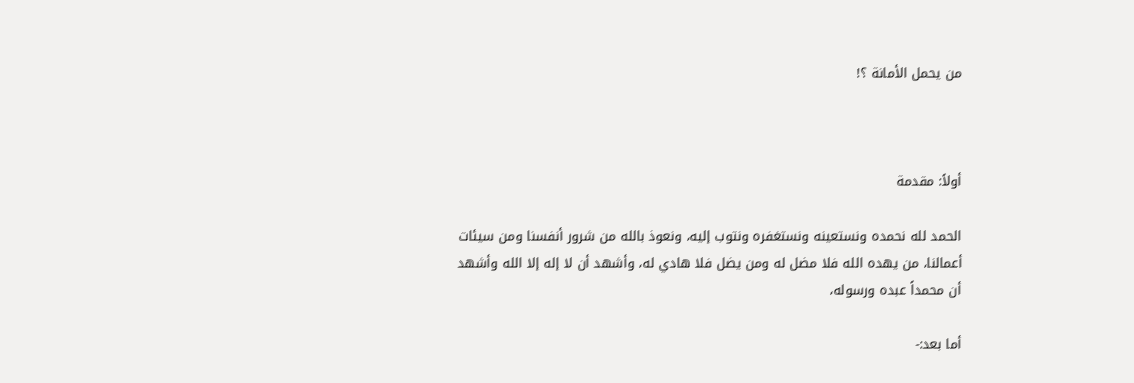من يحمل الأمانة ؟!



أولاً: مقدمة

الحمد لله نحمده ونستعينه ونستغفره ونتوب إليه، ونعوذ بالله من شرور أنفسنا ومن سيئات أعمالنا، من يهده الله فلا مضل له ومن يضل فلا هادي له، وأشهد أن لا إله إلا الله وأشهد أن محمداً عبده ورسوله،

أما بعد:-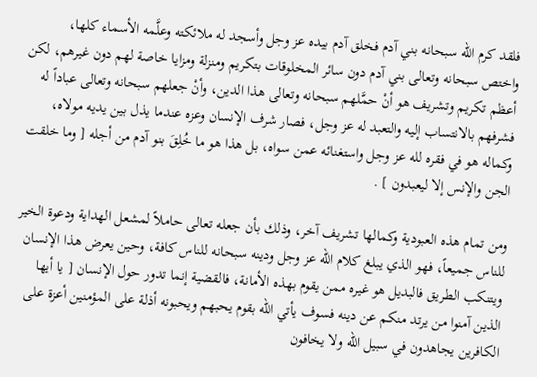فلقد كرم الله سبحانه بني آدم فخلق آدم بيده عز وجل وأسجد له ملائكته وعلَّمه الأسماء كلها، واختص سبحانه وتعالى بني آدم دون سائر المخلوقات بتكريم ومنزلة ومزايا خاصة لهم دون غيرهم، لكن أعظم تكريم وتشريف هو أنْ حمَّلهم سبحانه وتعالى هذا الدين، وأنْ جعلهم سبحانه وتعالى عباداً له فشرفهم بالانتساب إليه والتعبد له عز وجل، فصار شرف الإنسان وعزه عندما يذل بين يديه مولاه، وكماله هو في فقره لله عز وجل واستغنائه عمن سواه، بل هذا هو ما خُلِقَ بنو آدم من أجله [ وما خلقت الجن والإنس إلا ليعبدون ] .

ومن تمام هذه العبودية وكمالها تشريف آخر، وذلك بأن جعله تعالى حاملاً لمشعل الهداية ودعوة الخير للناس جميعاً، فهو الذي يبلغ كلام الله عز وجل ودينه سبحانه للناس كافة، وحين يعرض هذا الإنسان ويتنكب الطريق فالبديل هو غيره ممن يقوم بهذه الأمانة، فالقضية إنما تدور حول الإنسان [ يا أيها الذين آمنوا من يرتد منكم عن دينه فسوف يأتي الله بقوم يحبهم ويحبونه أذلة على المؤمنين أعزة على الكافرين يجاهدون في سبيل الله ولا يخافون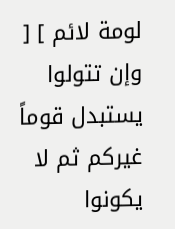لومة لائم ] [ وإن تتولوا يستبدل قوماً غيركم ثم لا يكونوا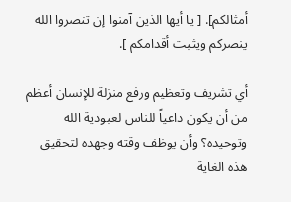أمثالكم]. [ يا أيها الذين آمنوا إن تنصروا الله ينصركم ويثبت أقدامكم ].

أي تشريف وتعظيم ورفع منزلة للإنسان أعظم من أن يكون داعياً للناس لعبودية الله وتوحيده؟ وأن يوظف وقته وجهده لتحقيق هذه الغاية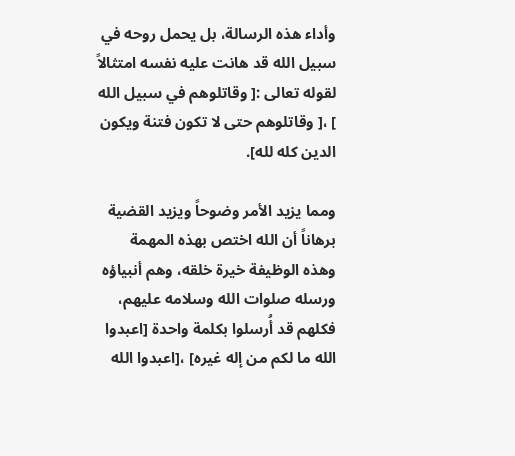وأداء هذه الرسالة، بل يحمل روحه في سبيل الله قد هانت عليه نفسه امتثالاً لقوله تعالى :[ وقاتلوهم في سبيل الله ] ،[ وقاتلوهم حتى لا تكون فتنة ويكون الدين كله لله].

ومما يزيد الأمر وضوحاً ويزيد القضية برهاناً أن الله اختص بهذه المهمة وهذه الوظيفة خيرة خلقه، وهم أنبياؤه ورسله صلوات الله وسلامه عليهم، فكلهم قد أُرسلوا بكلمة واحدة [اعبدوا الله ما لكم من إله غيره] ،[اعبدوا الله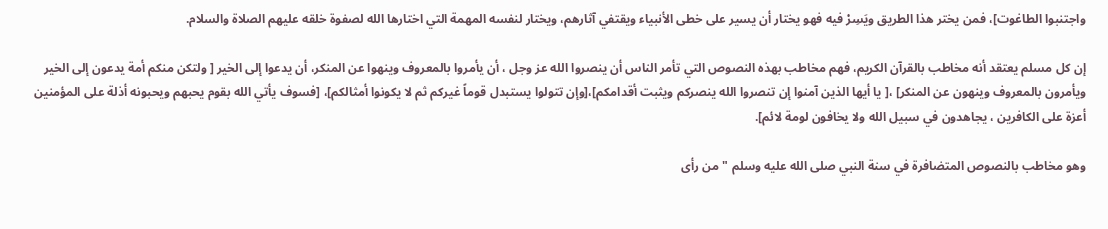واجتنبوا الطاغوت]، فمن يختر هذا الطريق ويَسِرْ فيه فهو يختار أن يسير على خطى الأنبياء ويقتفي آثارهم، ويختار لنفسه المهمة التي اختارها الله لصفوة خلقه عليهم الصلاة والسلام.

إن كل مسلم يعتقد أنه مخاطب بالقرآن الكريم، فهم مخاطب بهذه النصوص التي تأمر الناس أن ينصروا الله عز وجل ، أن يأمروا بالمعروف وينهوا عن المنكر، أن يدعوا إلى الخير [ ولتكن منكم أمة يدعون إلى الخير ويأمرون بالمعروف وينهون عن المنكر] ،[ يا أيها الذين آمنوا إن تنصروا الله ينصركم ويثبت أقدامكم]،[وإن تتولوا يستبدل قوماً غيركم ثم لا يكونوا أمثالكم]، [فسوف يأتي الله بقوم يحبهم ويحبونه أذلة على المؤمنين أعزة على الكافرين ، يجاهدون في سبيل الله ولا يخافون لومة لائم].

وهو مخاطب بالنصوص المتضافرة في سنة النبي صلى الله عليه وسلم "من رأى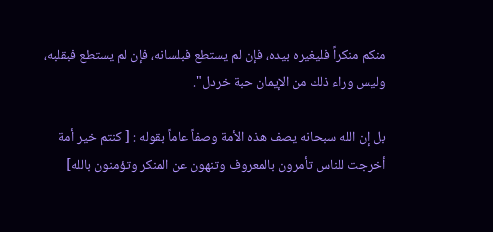منكم منكراً فليغيره بيده، فإن لم يستطع فبلسانه، فإن لم يستطع فبقلبه، وليس وراء ذلك من الإيمان حبة خردل".

بل إن الله سبحانه يصف هذه الأمة وصفاً عاماً بقوله : [ كنتم خير أمة أخرجت للناس تأمرون بالمعروف وتنهون عن المنكر وتؤمنون بالله]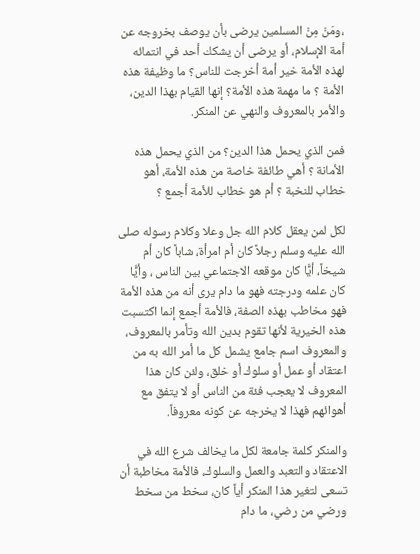،ومَنْ مِنْ المسلمين يرضى بأن يوصف بخروجه عن أمة الإسلام، أو يرضى أن يشكك أحد في انتمائه لهذه الأمة خير أمة أخرجت للناس؟ ما وظيفة هذه الأمة ؟ ما مهمة هذه الأمة؟ إنها القيام بهذا الدين، والأمر بالمعروف والنهي عن المنكر.

فمن الذي يحمل هذا الدين؟ من الذي يحمل هذه الأمانة ؟ أهي طائفة خاصة من هذه الأمة، أهو خطاب للنخبة ؟ أم هو خطاب للأمة أجمع ؟

لكل لمن يعقل كلام الله جل وعلا وكلام رسوله صلى الله عليه وسلم رجلاً كان أم امرأة، شاباً كان أم شيخاً، أيًّا كان موقعه الاجتماعي بين الناس ، وأيًّا كان علمه ودرجته فهو ما دام يرى أنه من هذه الأمة فهو مخاطب بهذه الصفة، فالأمة أجمع إنما اكتسبت هذه الخيرية لأنها تقوم بدين الله وتأمر بالمعروف، والمعروف اسم جامع يشمل كل ما أمر الله به من اعتقاد أو عمل أو سلوك أو خلق، ولئن كان هذا المعروف لا يعجب فئة من الناس أو لا يتفق مع أهوائهم فهذا لا يخرجه عن كونه معروفاً.

والمنكر كلمة جامعة لكل ما يخالف شرع الله في الاعتقاد والتعبد والعمل والسلوك، فالأمة مخاطبة أن تسعى لتغير هذا المنكر أياً كان، سخط من سخط ورضي من رضي، ما دام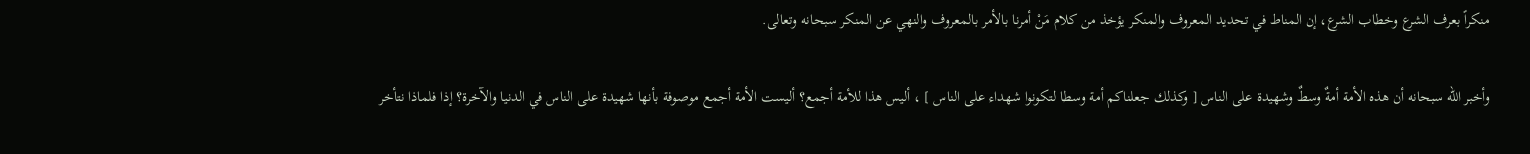منكراً بعرف الشرع وخطاب الشرع، إن المناط في تحديد المعروف والمنكر يؤخذ من كلام مَنْ أمرنا بالأمر بالمعروف والنهي عن المنكر سبحانه وتعالى.

وأخبر الله سبحانه أن هذه الأمة أمةٌ وسطٌ وشهيدة على الناس [ وكذلك جعلناكم أمة وسطا لتكونوا شهداء على الناس ] ، أليس هذا للأمة أجمع؟ أليست الأمة أجمع موصوفة بأنها شهيدة على الناس في الدنيا والآخرة؟ إذا فلماذا نتأخر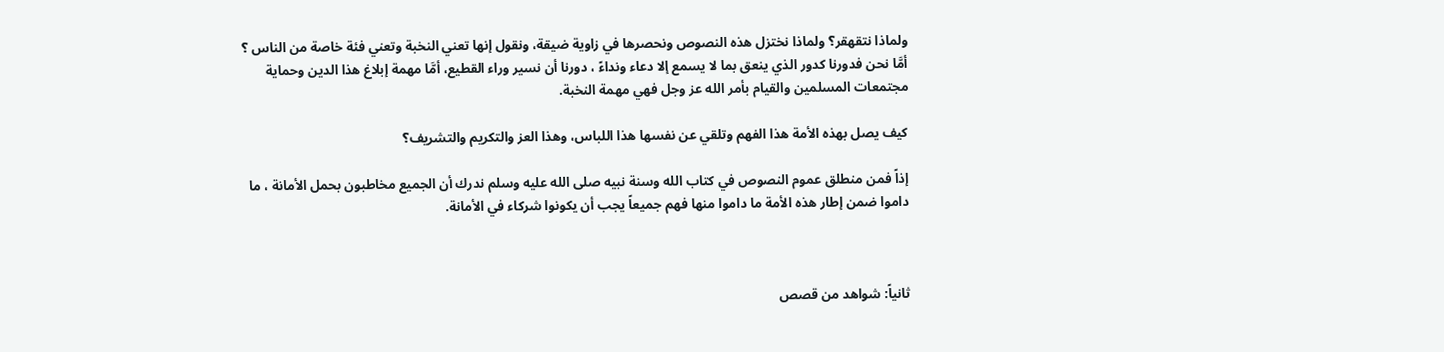ولماذا نتقهقر؟ ولماذا نختزل هذه النصوص ونحصرها في زاوية ضيقة، ونقول إنها تعني النخبة وتعني فئة خاصة من الناس ؟ أمَّا نحن فدورنا كدور الذي ينعق بما لا يسمع إلا دعاء ونداءً ، دورنا أن نسير وراء القطيع، أمَّا مهمة إبلاغ هذا الدين وحماية مجتمعات المسلمين والقيام بأمر الله عز وجل فهي مهمة النخبة.

كيف يصل بهذه الأمة هذا الفهم وتلقي عن نفسها هذا اللباس، وهذا العز والتكريم والتشريف؟

إذاً فمن منطلق عموم النصوص في كتاب الله وسنة نبيه صلى الله عليه وسلم ندرك أن الجميع مخاطبون بحمل الأمانة ، ما داموا ضمن إطار هذه الأمة ما داموا منها فهم جميعاً يجب أن يكونوا شركاء في الأمانة.



ثانياً: شواهد من قصص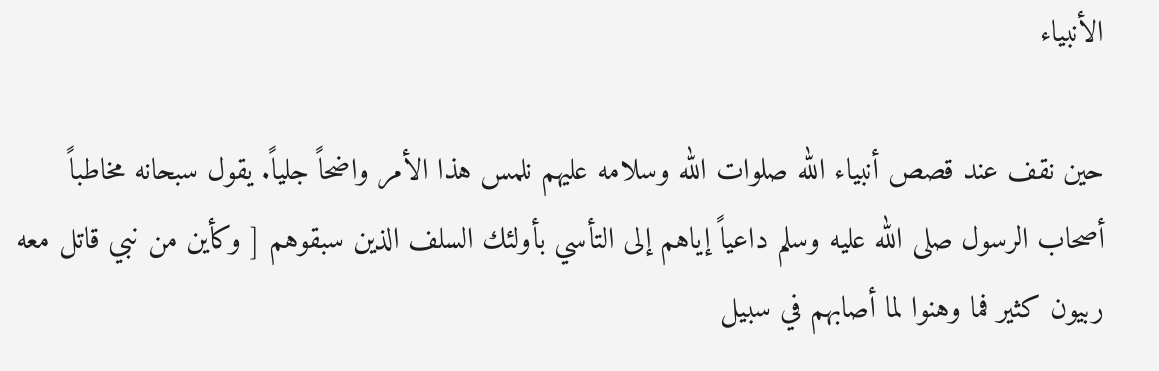الأنبياء

حين نقف عند قصص أنبياء الله صلوات الله وسلامه عليهم نلمس هذا الأمر واضحاً جلياً. يقول سبحانه مخاطباً أصحاب الرسول صلى الله عليه وسلم داعياً إياهم إلى التأسي بأولئك السلف الذين سبقوهم [ وكأين من نبي قاتل معه ربيون كثير فما وهنوا لما أصابهم في سبيل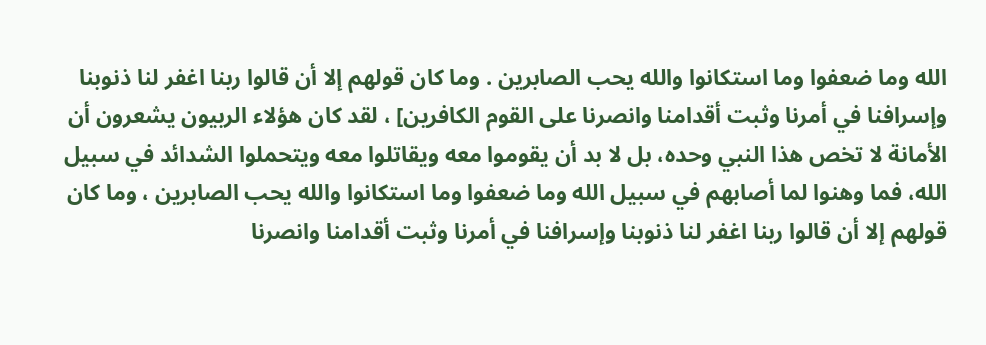الله وما ضعفوا وما استكانوا والله يحب الصابرين . وما كان قولهم إلا أن قالوا ربنا اغفر لنا ذنوبنا وإسرافنا في أمرنا وثبت أقدامنا وانصرنا على القوم الكافرين] ، لقد كان هؤلاء الربيون يشعرون أن الأمانة لا تخص هذا النبي وحده، بل لا بد أن يقوموا معه ويقاتلوا معه ويتحملوا الشدائد في سبيل الله، فما وهنوا لما أصابهم في سبيل الله وما ضعفوا وما استكانوا والله يحب الصابرين ، وما كان قولهم إلا أن قالوا ربنا اغفر لنا ذنوبنا وإسرافنا في أمرنا وثبت أقدامنا وانصرنا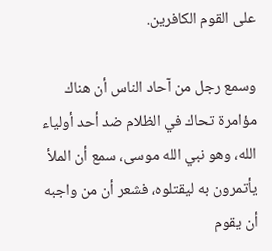على القوم الكافرين.

وسمع رجل من آحاد الناس أن هناك مؤامرة تحاك في الظلام ضد أحد أولياء الله، وهو نبي الله موسى، سمع أن الملأ يأتمرون به ليقتلوه، فشعر أن من واجبه أن يقوم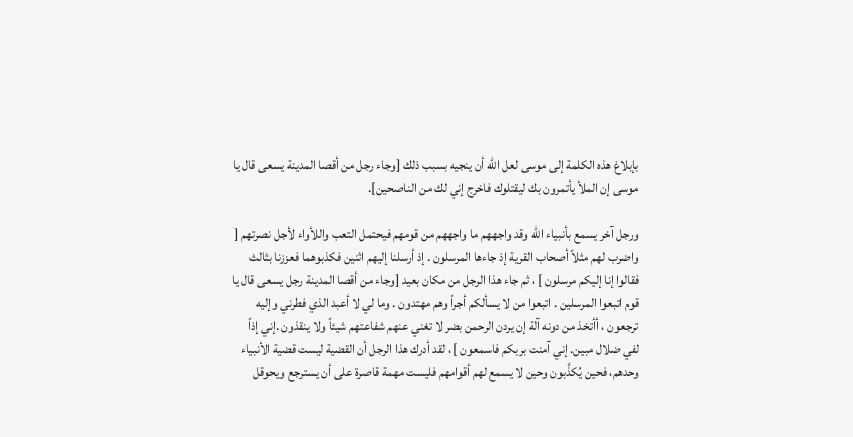بإبلاغ هذه الكلمة إلى موسى لعل الله أن ينجيه بسبب ذلك [وجاء رجل من أقصا المدينة يسعى قال يا موسى إن الملأ يأتمرون بك ليقتلوك فاخرج إني لك من الناصحين].

ورجل آخر يسمع بأنبياء الله وقد واجههم ما واجههم من قومهم فيحتمل التعب واللأواء لأجل نصرتهم [ واضرب لهم مثلاً أصحاب القرية إذ جاءها المرسلون . إذ أرسلنا إليهم اثنين فكذبوهما فعززنا بثالث فقالوا إنا إليكم مرسلون ] ، ثم جاء هذا الرجل من مكان بعيد [وجاء من أقصا المدينة رجل يسعى قال يا قوم اتبعوا المرسلين . اتبعوا من لا يسألكم أجراً وهم مهتدون . وما لي لا أعبد الذي فطرني وإليه ترجعون ، أأتخذ من دونه آلة إن يردن الرحمن بضر لا تغني عنهم شفاعتهم شيئاً ولا ينقذون .إني إذاً لفي ضلال مبين. إني آمنت بربكم فاسمعون ] ، لقد أدرك هذا الرجل أن القضية ليست قضية الأنبياء وحدهم، فحين يُكذَّبون وحين لا يسمع لهم أقوامهم فليست مهمة قاصرة على أن يسترجع ويحوقل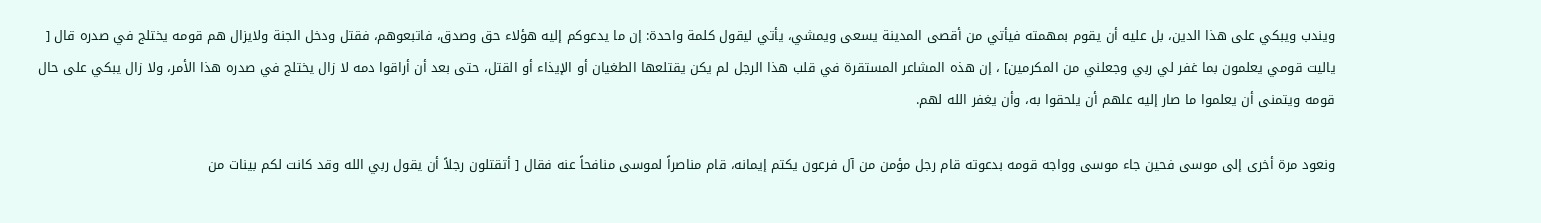ويندب ويبكي على هذا الدين، بل عليه أن يقوم بمهمته فيأتي من أقصى المدينة يسعى ويمشي، يأتي ليقول كلمة واحدة: إن ما يدعوكم إليه هؤلاء حق وصدق، فاتبعوهم، فقتل ودخل الجنة ولايزال هم قومه يختلج في صدره قال [ ياليت قومي يعلمون بما غفر لي ربي وجعلني من المكرمين] ، إن هذه المشاعر المستقرة في قلب هذا الرجل لم يكن يقتلعها الطغيان أو الإيذاء أو القتل، حتى بعد أن أراقوا دمه لا زال يختلج في صدره هذا الأمر، ولا زال يبكي على حال قومه ويتمنى أن يعلموا ما صار إليه علهم أن يلحقوا به، وأن يغفر الله لهم.

ونعود مرة أخرى إلى موسى فحين جاء موسى وواجه قومه بدعوته قام رجل مؤمن من آل فرعون يكتم إيمانه، قام مناصراً لموسى منافحاً عنه فقال [ أتقتلون رجلاً أن يقول ربي الله وقد كانت لكم بينات من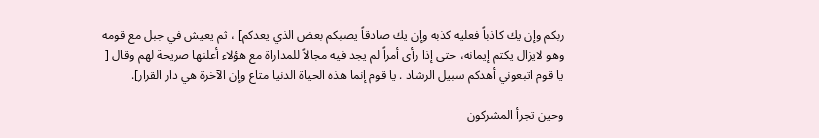ربكم وإن يك كاذباً فعليه كذبه وإن يك صادقاً يصبكم بعض الذي يعدكم] ، ثم يعيش في جبل مع قومه وهو لايزال يكتم إيمانه، حتى إذا رأى أمراً لم يجد فيه مجالاً للمداراة مع هؤلاء أعلنها صريحة لهم وقال [ يا قوم اتبعوني أهدكم سبيل الرشاد . يا قوم إنما هذه الحياة الدنيا متاع وإن الآخرة هي دار القرار].

وحين تجرأ المشركون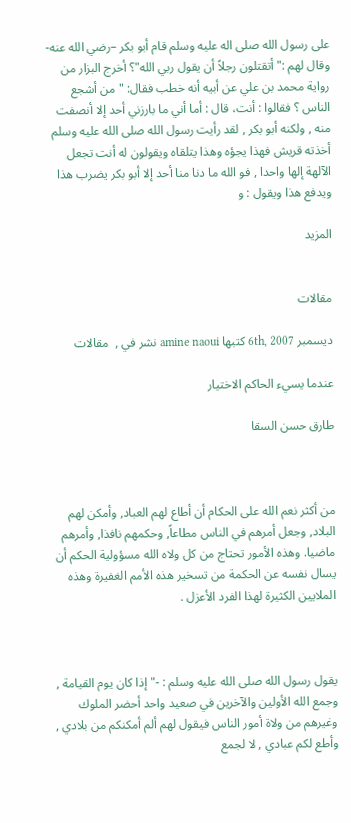على رسول الله صلى اله عليه وسلم قام أبو بكر –رضي الله عنه- وقال لهم :"أتقتلون رجلاً أن يقول ربي الله"؟ أخرج البزار من رواية محمد بن علي عن أبيه أنه خطب فقال: " من أشجع الناس ؟ فقالوا : أنت، قال : أما أني ما بارزني أحد إلا أنصفت منه , ولكنه أبو بكر , لقد رأيت رسول الله صلى الله عليه وسلم أخذته قريش فهذا يجؤه وهذا يتلقاه ويقولون له أنت تجعل الآلهة إلها واحدا , فو الله ما دنا منا أحد إلا أبو بكر يضرب هذا ويدفع هذا ويقول : و

المزيد


مقالات

ديسمبر 6th, 2007 كتبها amine naoui نشر في ,  مقالات

عندما يسيء الحاكم الاختيار

طارق حسن السقا



من أكثر نعم الله على الحكام أن أطاع لهم العباد, وأمكن لهم البلاد, وجعل أمرهم في الناس مطاعاً, وحكمهم نافذا, وأمرهم ماضيا. وهذه الأمور تحتاج من كل ولاه الله مسؤولية الحكم أن يسال نفسه عن الحكمة من تسخير هذه الأمم الغفيرة وهذه الملايين الكثيرة لهذا الفرد الأعزل .



يقول رسول الله صلى الله عليه وسلم : -" إذا كان يوم القيامة , وجمع الله الأولين والآخرين في صعيد واحد أحضر الملوك وغيرهم من ولاة أمور الناس فيقول لهم ألم أمكنكم من بلادي , وأطع لكم عبادي , لا لجمع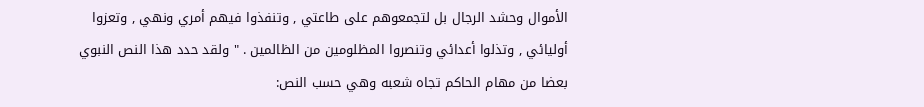الأموال وحشد الرجال بل لتجمعوهم على طاعتي , وتنفذوا فيهم أمري ونهي , وتعزوا أوليائي , وتذلوا أعدائي وتنصروا المظلومين من الظالمين . " ولقد حدد هذا النص النبوي بعضا من مهام الحاكم تجاه شعبه وهي حسب النص: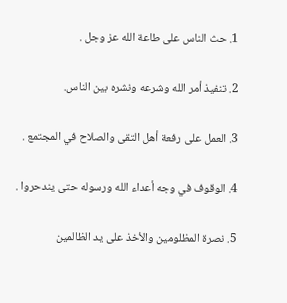1. حث الناس على طاعة الله عز وجل .

2. تنفيذ أمر الله وشرعه ونشره بين الناس.

3. العمل على رفعة أهل التقى والصلاح في المجتمع .

4. الوقوف في وجه أعداء الله ورسوله حتى يندحروا .

5. نصرة المظلومين والأخذ على يد الظالمين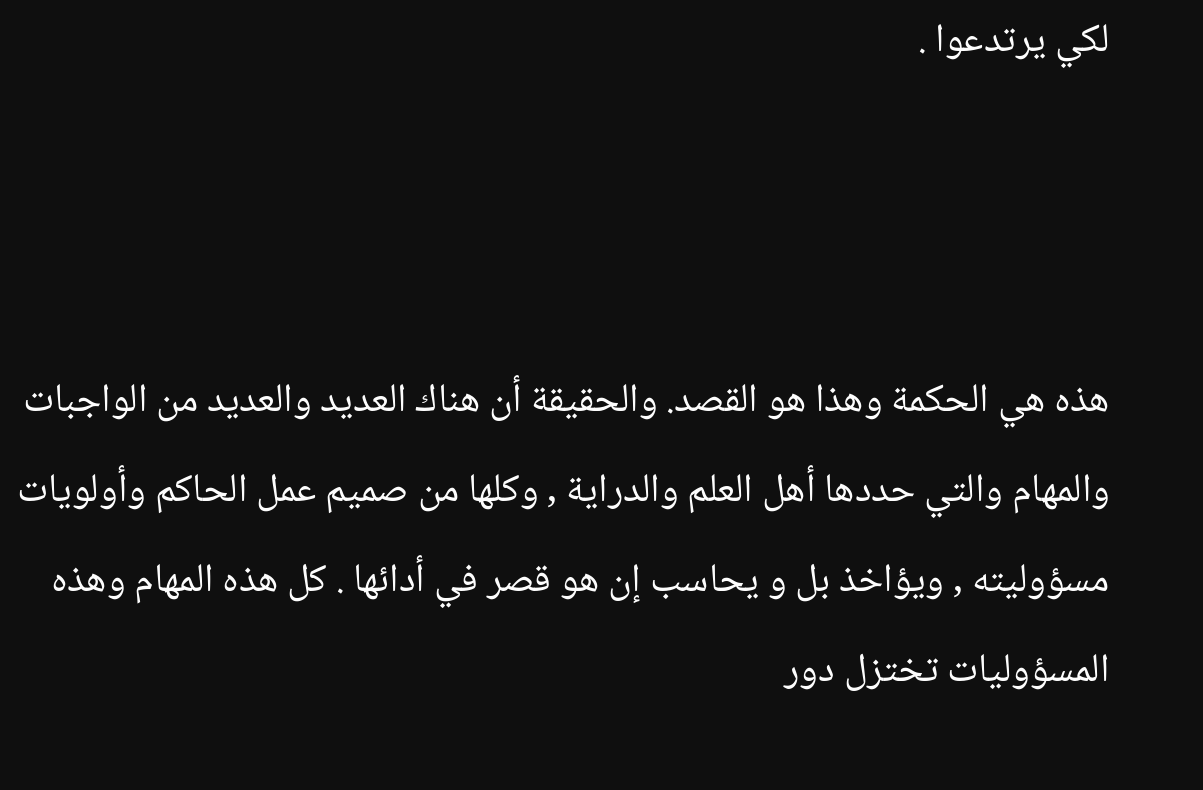لكي يرتدعوا .



هذه هي الحكمة وهذا هو القصد. والحقيقة أن هناك العديد والعديد من الواجبات والمهام والتي حددها أهل العلم والدراية , وكلها من صميم عمل الحاكم وأولويات مسؤوليته , ويؤاخذ بل و يحاسب إن هو قصر في أدائها . كل هذه المهام وهذه المسؤوليات تختزل دور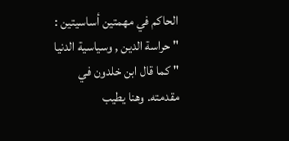الحاكم في مهمتين أساسيتين : " حراسة الدين , وسياسية الدنيا " كما قال ابن خلدون في مقدمته. وهنا يطيب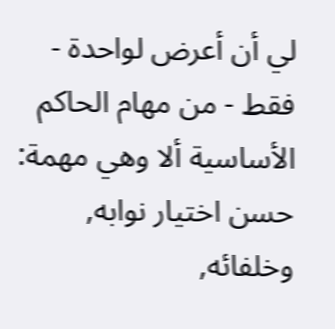لي أن أعرض لواحدة - فقط - من مهام الحاكم الأساسية ألا وهي مهمة: حسن اختيار نوابه, وخلفائه,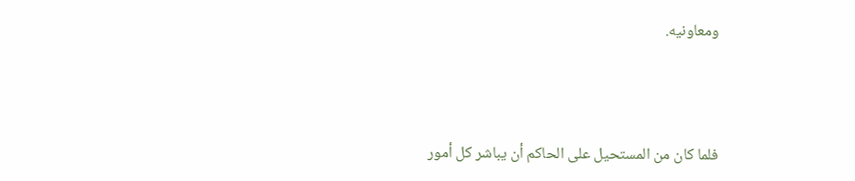ومعاونيه.



فلما كان من المستحيل على الحاكم أن يباشر كل أمور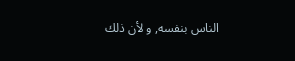الناس بنفسه, و لأن ذلك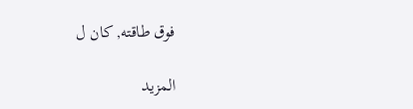فوق طاقته, كان ل

المزيد